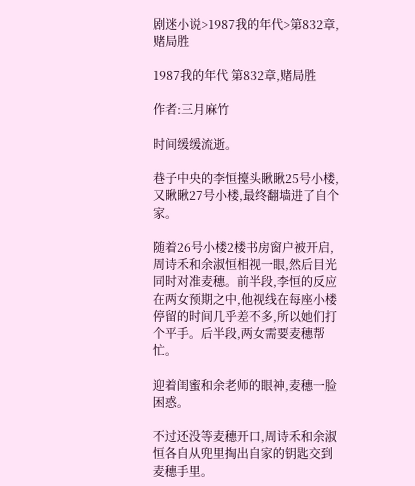剧迷小说>1987我的年代>第832章,赌局胜

1987我的年代 第832章,赌局胜

作者:三月麻竹

时间缓缓流逝。

巷子中央的李恒擡头瞅瞅25号小楼,又瞅瞅27号小楼,最终翻墙进了自个家。

随着26号小楼2楼书房窗户被开启,周诗禾和余淑恒相视一眼,然后目光同时对准麦穗。前半段,李恒的反应在两女预期之中,他视线在每座小楼停留的时间几乎差不多,所以她们打个平手。后半段,两女需要麦穗帮忙。

迎着闺蜜和余老师的眼神,麦穗一脸困惑。

不过还没等麦穗开口,周诗禾和余淑恒各自从兜里掏出自家的钥匙交到麦穗手里。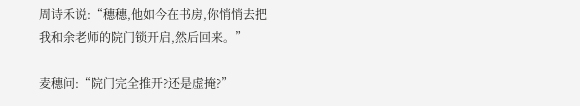周诗禾说:“穗穗,他如今在书房,你悄悄去把我和余老师的院门锁开启,然后回来。”

麦穗问:“院门完全推开?还是虚掩?”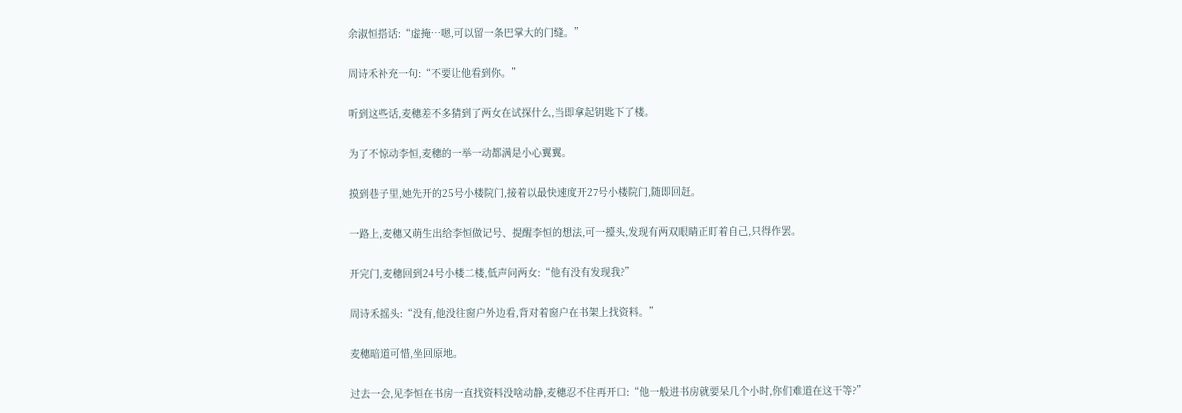余淑恒搭话:“虚掩…嗯,可以留一条巴掌大的门缝。”

周诗禾补充一句:“不要让他看到你。”

听到这些话,麦穗差不多猜到了两女在试探什么,当即拿起钥匙下了楼。

为了不惊动李恒,麦穗的一举一动都满是小心翼翼。

摸到巷子里,她先开的25号小楼院门,接着以最快速度开27号小楼院门,随即回赶。

一路上,麦穗又萌生出给李恒做记号、提醒李恒的想法,可一擡头,发现有两双眼睛正盯着自己,只得作罢。

开完门,麦穗回到24号小楼二楼,低声问两女:“他有没有发现我?”

周诗禾摇头:“没有,他没往窗户外边看,背对着窗户在书架上找资料。”

麦穗暗道可惜,坐回原地。

过去一会,见李恒在书房一直找资料没啥动静,麦穗忍不住再开口:“他一般进书房就要呆几个小时,你们难道在这干等?”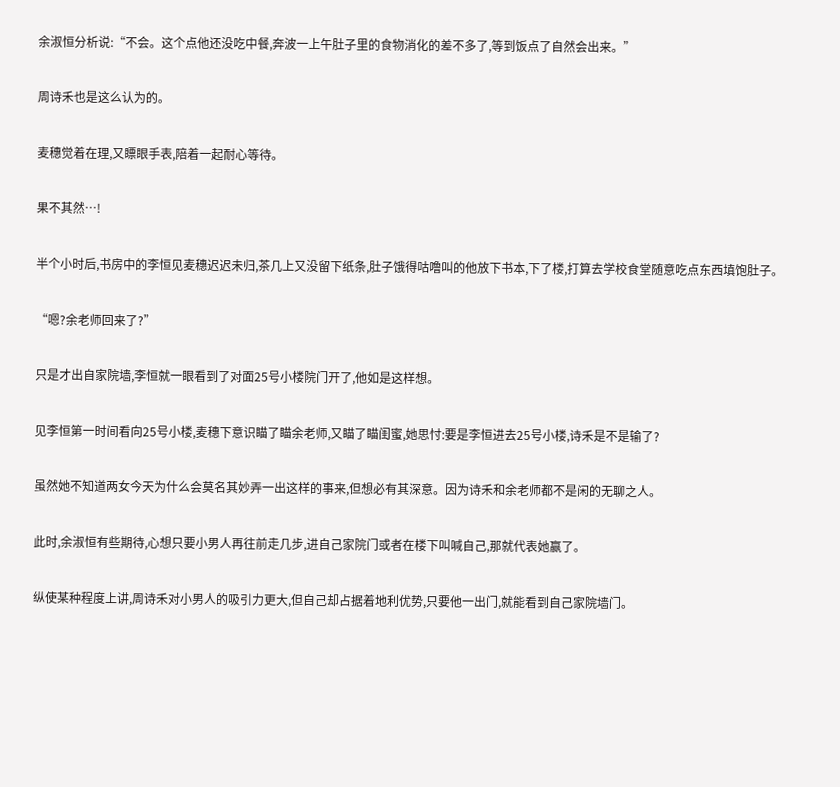余淑恒分析说:“不会。这个点他还没吃中餐,奔波一上午肚子里的食物消化的差不多了,等到饭点了自然会出来。”

周诗禾也是这么认为的。

麦穗觉着在理,又瞟眼手表,陪着一起耐心等待。

果不其然…!

半个小时后,书房中的李恒见麦穗迟迟未归,茶几上又没留下纸条,肚子饿得咕噜叫的他放下书本,下了楼,打算去学校食堂随意吃点东西填饱肚子。

“嗯?余老师回来了?”

只是才出自家院墙,李恒就一眼看到了对面25号小楼院门开了,他如是这样想。

见李恒第一时间看向25号小楼,麦穗下意识瞄了瞄余老师,又瞄了瞄闺蜜,她思忖:要是李恒进去25号小楼,诗禾是不是输了?

虽然她不知道两女今天为什么会莫名其妙弄一出这样的事来,但想必有其深意。因为诗禾和余老师都不是闲的无聊之人。

此时,余淑恒有些期待,心想只要小男人再往前走几步,进自己家院门或者在楼下叫喊自己,那就代表她赢了。

纵使某种程度上讲,周诗禾对小男人的吸引力更大,但自己却占据着地利优势,只要他一出门,就能看到自己家院墙门。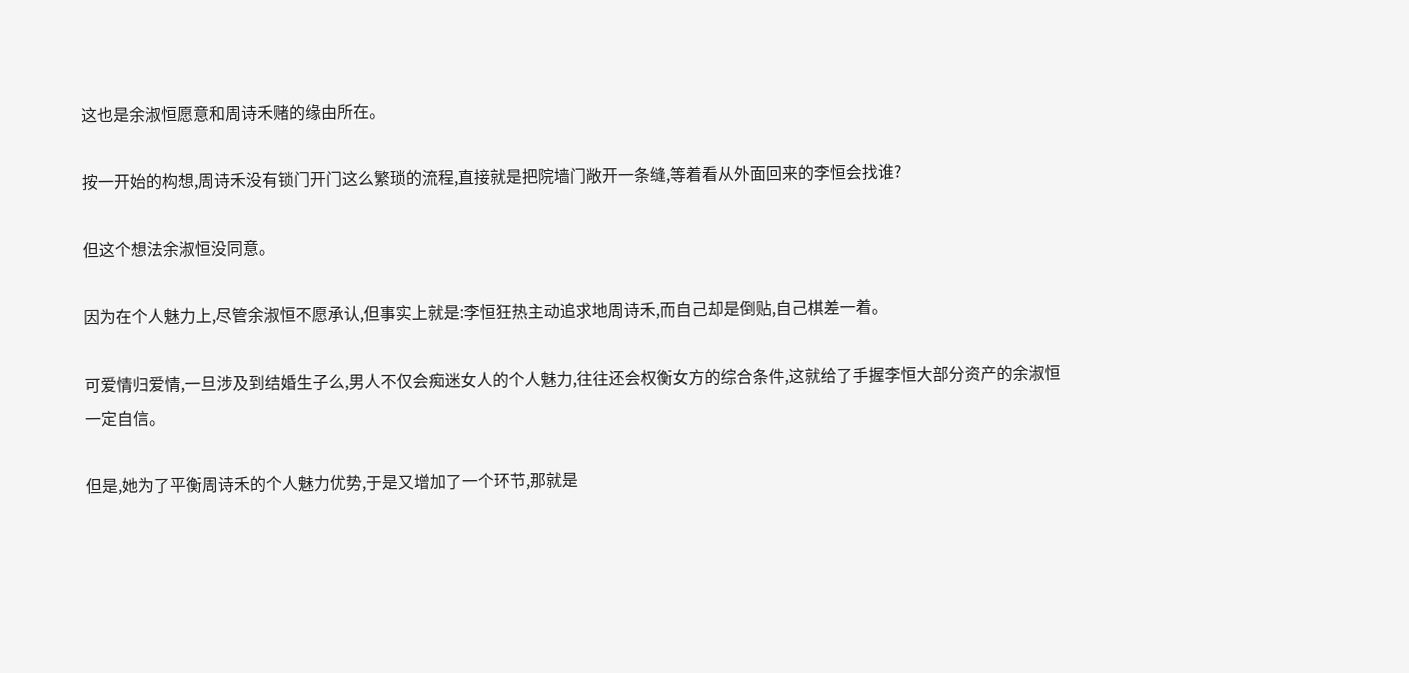这也是余淑恒愿意和周诗禾赌的缘由所在。

按一开始的构想,周诗禾没有锁门开门这么繁琐的流程,直接就是把院墙门敞开一条缝,等着看从外面回来的李恒会找谁?

但这个想法余淑恒没同意。

因为在个人魅力上,尽管余淑恒不愿承认,但事实上就是:李恒狂热主动追求地周诗禾,而自己却是倒贴,自己棋差一着。

可爱情归爱情,一旦涉及到结婚生子么,男人不仅会痴迷女人的个人魅力,往往还会权衡女方的综合条件,这就给了手握李恒大部分资产的余淑恒一定自信。

但是,她为了平衡周诗禾的个人魅力优势,于是又增加了一个环节,那就是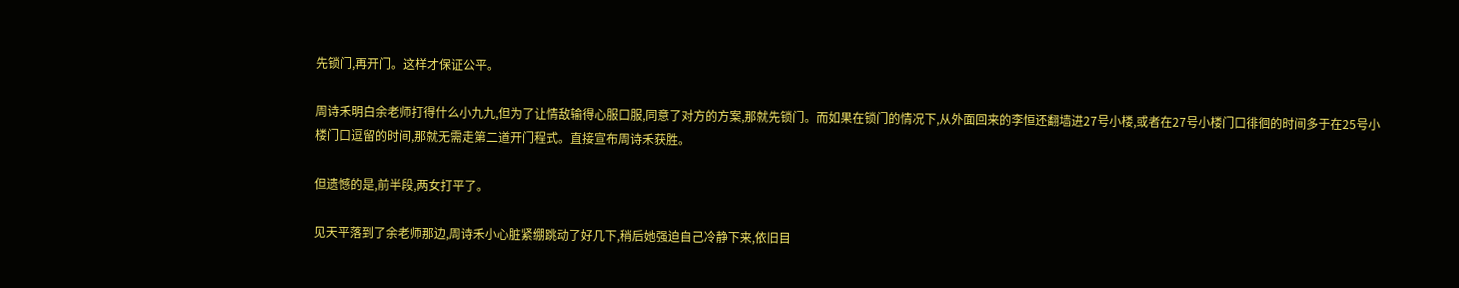先锁门,再开门。这样才保证公平。

周诗禾明白余老师打得什么小九九,但为了让情敌输得心服口服,同意了对方的方案,那就先锁门。而如果在锁门的情况下,从外面回来的李恒还翻墙进27号小楼,或者在27号小楼门口徘徊的时间多于在25号小楼门口逗留的时间,那就无需走第二道开门程式。直接宣布周诗禾获胜。

但遗憾的是,前半段,两女打平了。

见天平落到了余老师那边,周诗禾小心脏紧绷跳动了好几下,稍后她强迫自己冷静下来,依旧目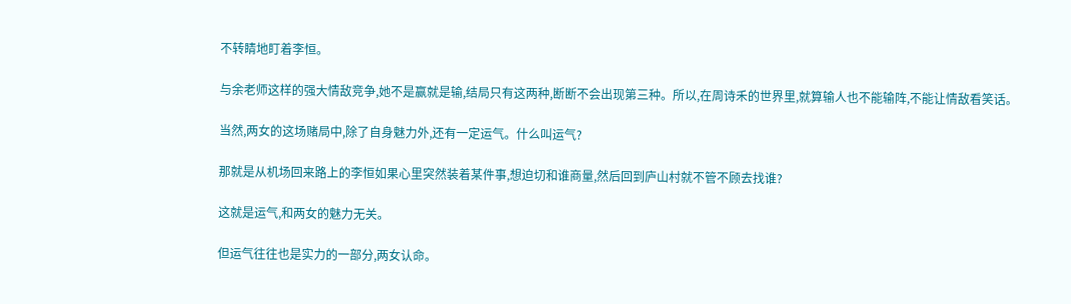不转睛地盯着李恒。

与余老师这样的强大情敌竞争,她不是赢就是输,结局只有这两种,断断不会出现第三种。所以,在周诗禾的世界里,就算输人也不能输阵,不能让情敌看笑话。

当然,两女的这场赌局中,除了自身魅力外,还有一定运气。什么叫运气?

那就是从机场回来路上的李恒如果心里突然装着某件事,想迫切和谁商量,然后回到庐山村就不管不顾去找谁?

这就是运气,和两女的魅力无关。

但运气往往也是实力的一部分,两女认命。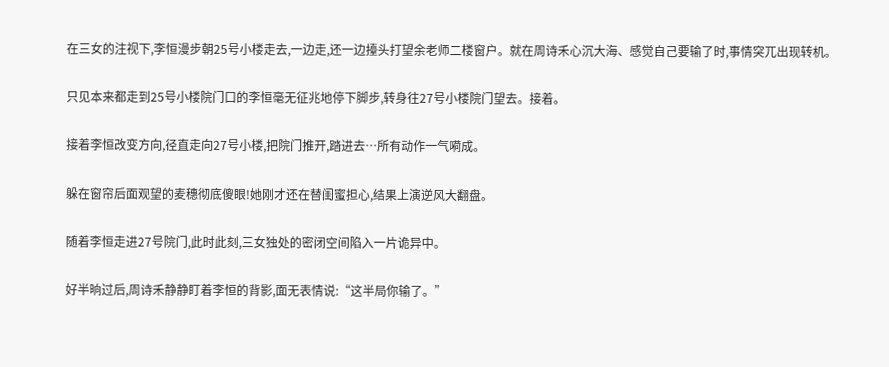在三女的注视下,李恒漫步朝25号小楼走去,一边走,还一边擡头打望余老师二楼窗户。就在周诗禾心沉大海、感觉自己要输了时,事情突兀出现转机。

只见本来都走到25号小楼院门口的李恒毫无征兆地停下脚步,转身往27号小楼院门望去。接着。

接着李恒改变方向,径直走向27号小楼,把院门推开,踏进去…所有动作一气嗬成。

躲在窗帘后面观望的麦穗彻底傻眼!她刚才还在替闺蜜担心,结果上演逆风大翻盘。

随着李恒走进27号院门,此时此刻,三女独处的密闭空间陷入一片诡异中。

好半晌过后,周诗禾静静盯着李恒的背影,面无表情说:“这半局你输了。”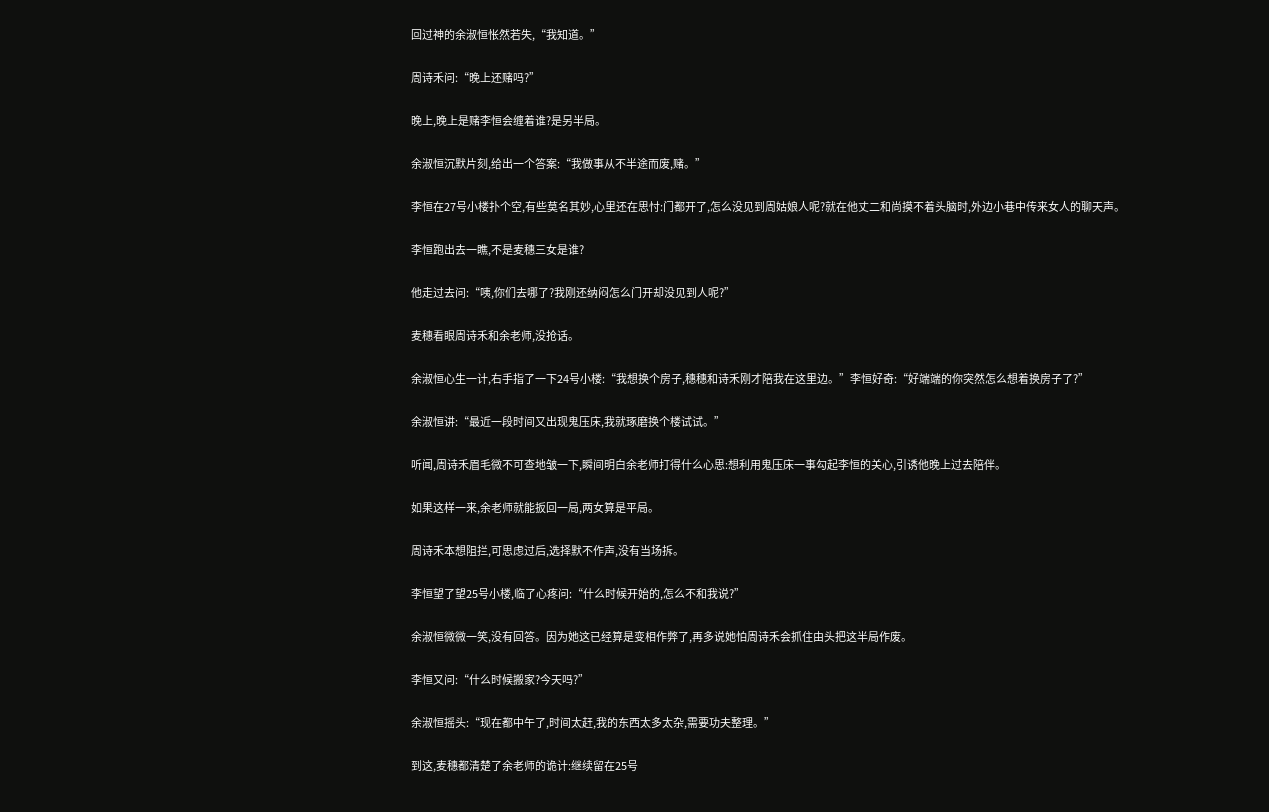回过神的余淑恒怅然若失,“我知道。”

周诗禾问:“晚上还赌吗?”

晚上,晚上是赌李恒会缠着谁?是另半局。

余淑恒沉默片刻,给出一个答案:“我做事从不半途而废,赌。”

李恒在27号小楼扑个空,有些莫名其妙,心里还在思忖:门都开了,怎么没见到周姑娘人呢?就在他丈二和尚摸不着头脑时,外边小巷中传来女人的聊天声。

李恒跑出去一瞧,不是麦穗三女是谁?

他走过去问:“咦,你们去哪了?我刚还纳闷怎么门开却没见到人呢?”

麦穗看眼周诗禾和余老师,没抢话。

余淑恒心生一计,右手指了一下24号小楼:“我想换个房子,穗穗和诗禾刚才陪我在这里边。”李恒好奇:“好端端的你突然怎么想着换房子了?”

余淑恒讲:“最近一段时间又出现鬼压床,我就琢磨换个楼试试。”

听闻,周诗禾眉毛微不可查地皱一下,瞬间明白余老师打得什么心思:想利用鬼压床一事勾起李恒的关心,引诱他晚上过去陪伴。

如果这样一来,余老师就能扳回一局,两女算是平局。

周诗禾本想阻拦,可思虑过后,选择默不作声,没有当场拆。

李恒望了望25号小楼,临了心疼问:“什么时候开始的,怎么不和我说?”

余淑恒微微一笑,没有回答。因为她这已经算是变相作弊了,再多说她怕周诗禾会抓住由头把这半局作废。

李恒又问:“什么时候搬家?今天吗?”

余淑恒摇头:“现在都中午了,时间太赶,我的东西太多太杂,需要功夫整理。”

到这,麦穗都清楚了余老师的诡计:继续留在25号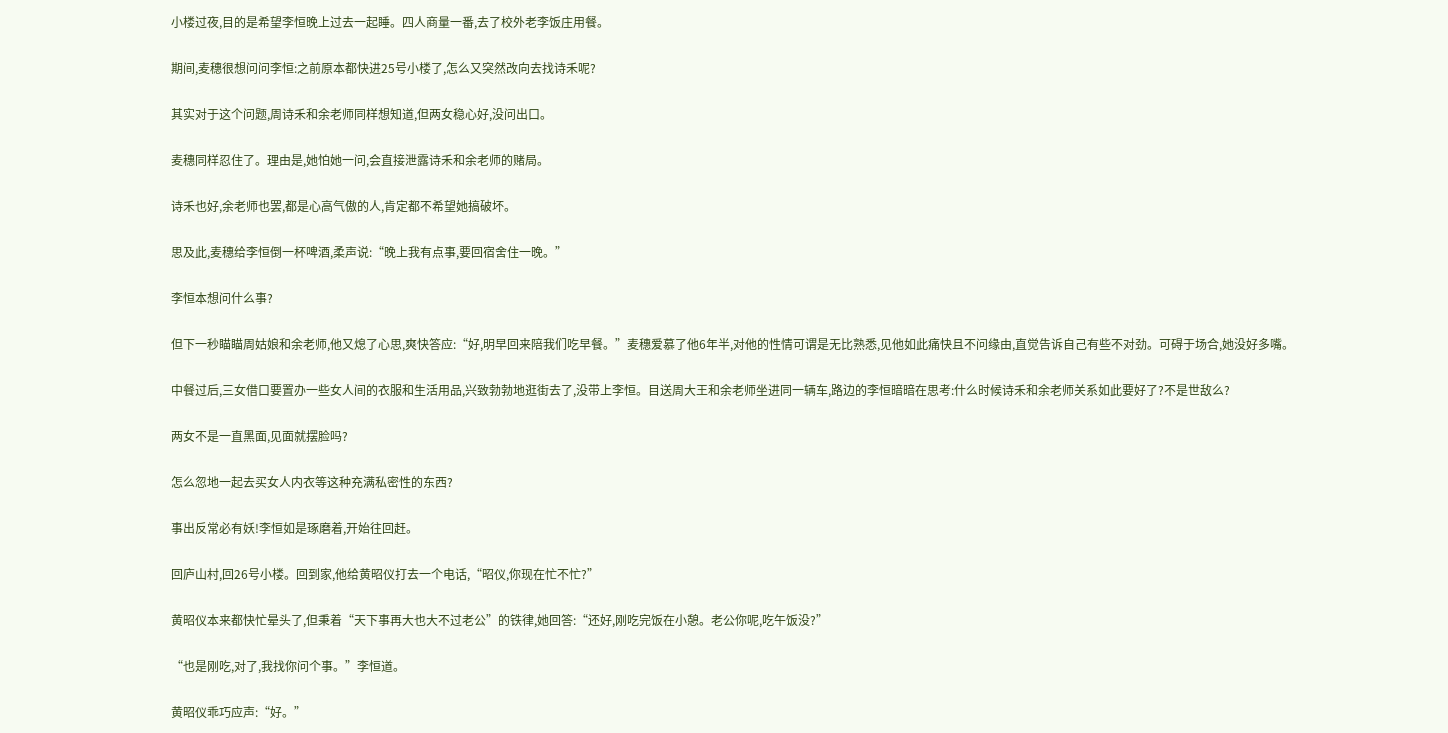小楼过夜,目的是希望李恒晚上过去一起睡。四人商量一番,去了校外老李饭庄用餐。

期间,麦穗很想问问李恒:之前原本都快进25号小楼了,怎么又突然改向去找诗禾呢?

其实对于这个问题,周诗禾和余老师同样想知道,但两女稳心好,没问出口。

麦穗同样忍住了。理由是,她怕她一问,会直接泄露诗禾和余老师的赌局。

诗禾也好,余老师也罢,都是心高气傲的人,肯定都不希望她搞破坏。

思及此,麦穗给李恒倒一杯啤酒,柔声说:“晚上我有点事,要回宿舍住一晚。”

李恒本想问什么事?

但下一秒瞄瞄周姑娘和余老师,他又熄了心思,爽快答应:“好,明早回来陪我们吃早餐。”麦穗爱慕了他6年半,对他的性情可谓是无比熟悉,见他如此痛快且不问缘由,直觉告诉自己有些不对劲。可碍于场合,她没好多嘴。

中餐过后,三女借口要置办一些女人间的衣服和生活用品,兴致勃勃地逛街去了,没带上李恒。目送周大王和余老师坐进同一辆车,路边的李恒暗暗在思考:什么时候诗禾和余老师关系如此要好了?不是世敌么?

两女不是一直黑面,见面就摆脸吗?

怎么忽地一起去买女人内衣等这种充满私密性的东西?

事出反常必有妖!李恒如是琢磨着,开始往回赶。

回庐山村,回26号小楼。回到家,他给黄昭仪打去一个电话,“昭仪,你现在忙不忙?”

黄昭仪本来都快忙晕头了,但秉着“天下事再大也大不过老公”的铁律,她回答:“还好,刚吃完饭在小憩。老公你呢,吃午饭没?”

“也是刚吃,对了,我找你问个事。”李恒道。

黄昭仪乖巧应声:“好。”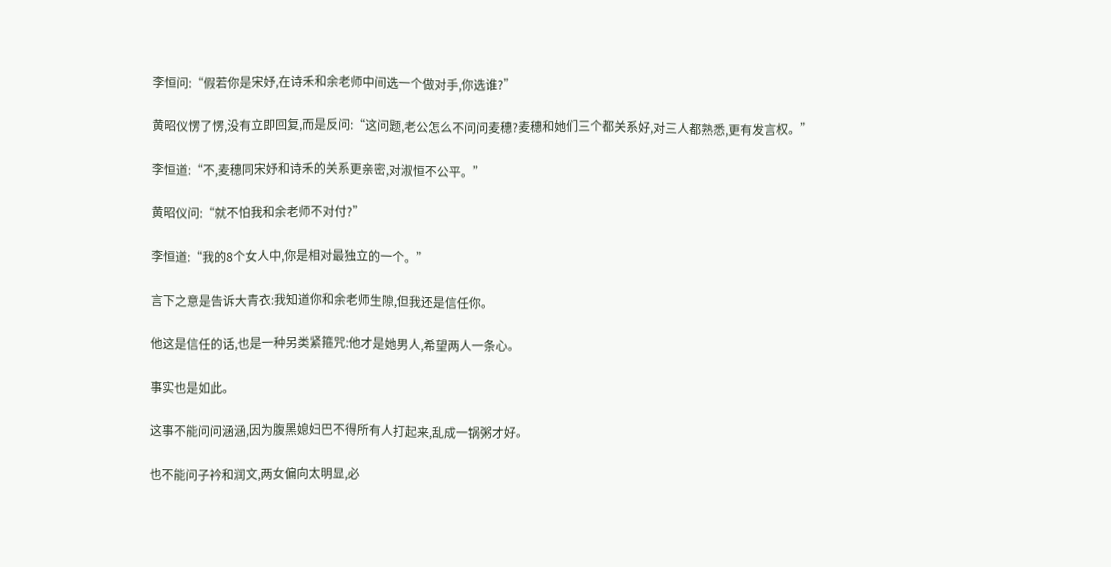李恒问:“假若你是宋妤,在诗禾和余老师中间选一个做对手,你选谁?”

黄昭仪愣了愣,没有立即回复,而是反问:“这问题,老公怎么不问问麦穗?麦穗和她们三个都关系好,对三人都熟悉,更有发言权。”

李恒道:“不,麦穗同宋妤和诗禾的关系更亲密,对淑恒不公平。”

黄昭仪问:“就不怕我和余老师不对付?”

李恒道:“我的8个女人中,你是相对最独立的一个。”

言下之意是告诉大青衣:我知道你和余老师生隙,但我还是信任你。

他这是信任的话,也是一种另类紧箍咒:他才是她男人,希望两人一条心。

事实也是如此。

这事不能问问涵涵,因为腹黑媳妇巴不得所有人打起来,乱成一锅粥才好。

也不能问子衿和润文,两女偏向太明显,必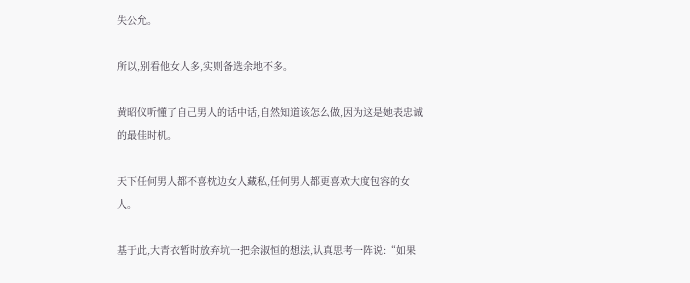失公允。

所以,别看他女人多,实则备选余地不多。

黄昭仪听懂了自己男人的话中话,自然知道该怎么做,因为这是她表忠诚的最佳时机。

天下任何男人都不喜枕边女人藏私,任何男人都更喜欢大度包容的女人。

基于此,大青衣暂时放弃坑一把余淑恒的想法,认真思考一阵说:“如果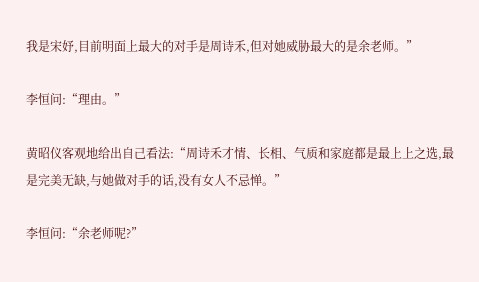我是宋妤,目前明面上最大的对手是周诗禾,但对她威胁最大的是余老师。”

李恒问:“理由。”

黄昭仪客观地给出自己看法:“周诗禾才情、长相、气质和家庭都是最上上之选,最是完美无缺,与她做对手的话,没有女人不忌惮。”

李恒问:“余老师呢?”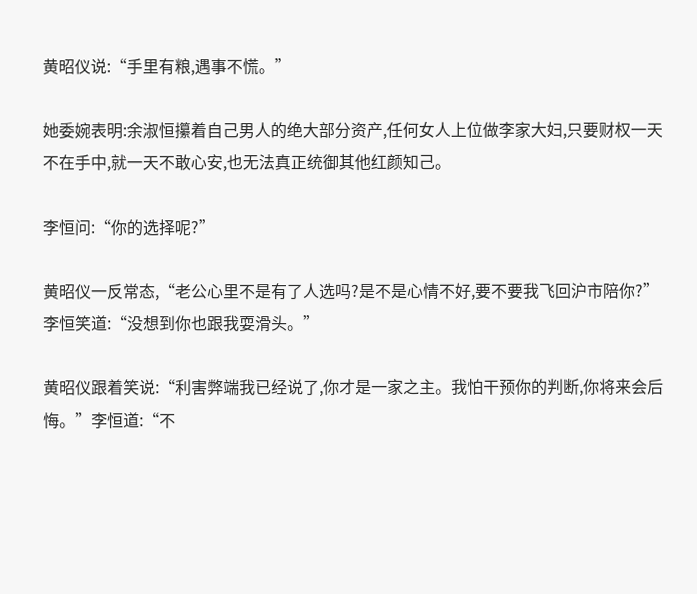黄昭仪说:“手里有粮,遇事不慌。”

她委婉表明:余淑恒攥着自己男人的绝大部分资产,任何女人上位做李家大妇,只要财权一天不在手中,就一天不敢心安,也无法真正统御其他红颜知己。

李恒问:“你的选择呢?”

黄昭仪一反常态,“老公心里不是有了人选吗?是不是心情不好,要不要我飞回沪市陪你?”李恒笑道:“没想到你也跟我耍滑头。”

黄昭仪跟着笑说:“利害弊端我已经说了,你才是一家之主。我怕干预你的判断,你将来会后悔。”李恒道:“不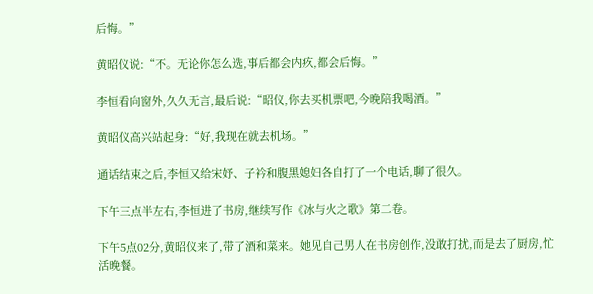后悔。”

黄昭仪说:“不。无论你怎么选,事后都会内疚,都会后悔。”

李恒看向窗外,久久无言,最后说:“昭仪,你去买机票吧,今晚陪我喝酒。”

黄昭仪高兴站起身:“好,我现在就去机场。”

通话结束之后,李恒又给宋妤、子衿和腹黑媳妇各自打了一个电话,聊了很久。

下午三点半左右,李恒进了书房,继续写作《冰与火之歌》第二卷。

下午5点02分,黄昭仪来了,带了酒和菜来。她见自己男人在书房创作,没敢打扰,而是去了厨房,忙活晚餐。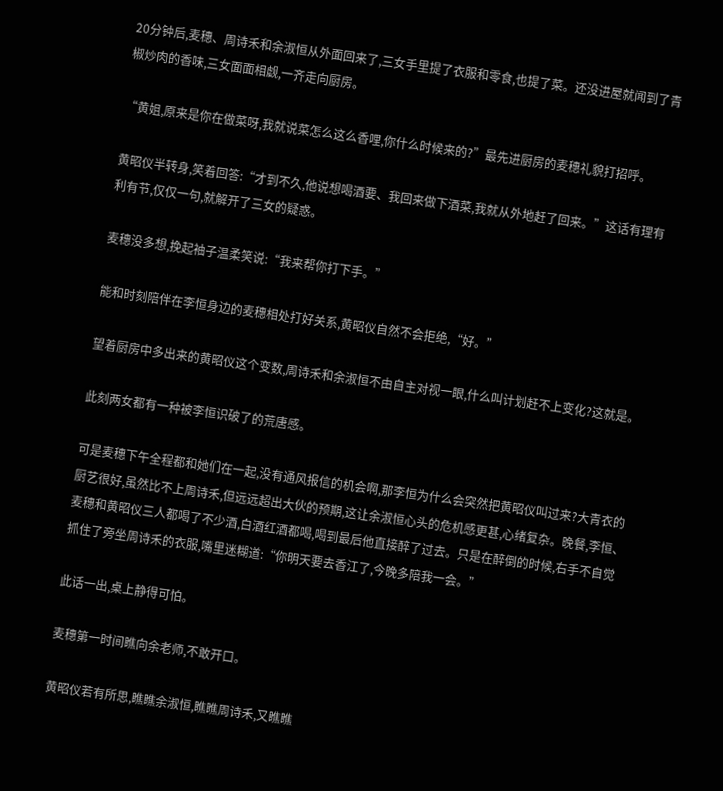20分钟后,麦穗、周诗禾和余淑恒从外面回来了,三女手里提了衣服和零食,也提了菜。还没进屋就闻到了青椒炒肉的香味,三女面面相觑,一齐走向厨房。

“黄姐,原来是你在做菜呀,我就说菜怎么这么香哩,你什么时候来的?”最先进厨房的麦穗礼貌打招呼。

黄昭仪半转身,笑着回答:“才到不久,他说想喝酒要、我回来做下酒菜,我就从外地赶了回来。”这话有理有利有节,仅仅一句,就解开了三女的疑惑。

麦穗没多想,挽起袖子温柔笑说:“我来帮你打下手。”

能和时刻陪伴在李恒身边的麦穗相处打好关系,黄昭仪自然不会拒绝,“好。”

望着厨房中多出来的黄昭仪这个变数,周诗禾和余淑恒不由自主对视一眼,什么叫计划赶不上变化?这就是。

此刻两女都有一种被李恒识破了的荒唐感。

可是麦穗下午全程都和她们在一起,没有通风报信的机会啊,那李恒为什么会突然把黄昭仪叫过来?大青衣的厨艺很好,虽然比不上周诗禾,但远远超出大伙的预期,这让余淑恒心头的危机感更甚,心绪复杂。晚餐,李恒、麦穗和黄昭仪三人都喝了不少酒,白酒红酒都喝,喝到最后他直接醉了过去。只是在醉倒的时候,右手不自觉抓住了旁坐周诗禾的衣服,嘴里迷糊道:“你明天要去香江了,今晚多陪我一会。”

此话一出,桌上静得可怕。

麦穗第一时间瞧向余老师,不敢开口。

黄昭仪若有所思,瞧瞧余淑恒,瞧瞧周诗禾,又瞧瞧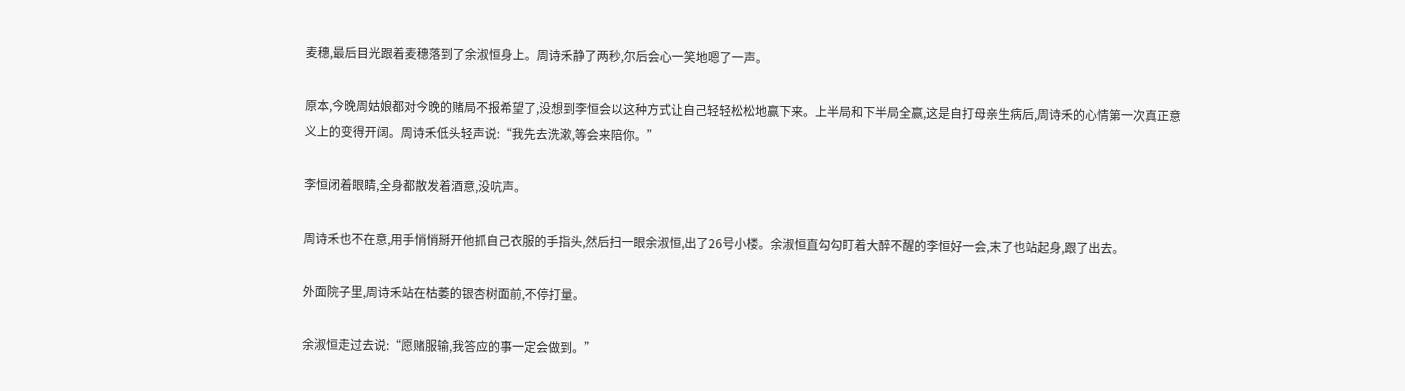麦穗,最后目光跟着麦穗落到了余淑恒身上。周诗禾静了两秒,尔后会心一笑地嗯了一声。

原本,今晚周姑娘都对今晚的赌局不报希望了,没想到李恒会以这种方式让自己轻轻松松地赢下来。上半局和下半局全赢,这是自打母亲生病后,周诗禾的心情第一次真正意义上的变得开阔。周诗禾低头轻声说:“我先去洗漱,等会来陪你。”

李恒闭着眼睛,全身都散发着酒意,没吭声。

周诗禾也不在意,用手悄悄掰开他抓自己衣服的手指头,然后扫一眼余淑恒,出了26号小楼。余淑恒直勾勾盯着大醉不醒的李恒好一会,末了也站起身,跟了出去。

外面院子里,周诗禾站在枯萎的银杏树面前,不停打量。

余淑恒走过去说:“愿赌服输,我答应的事一定会做到。”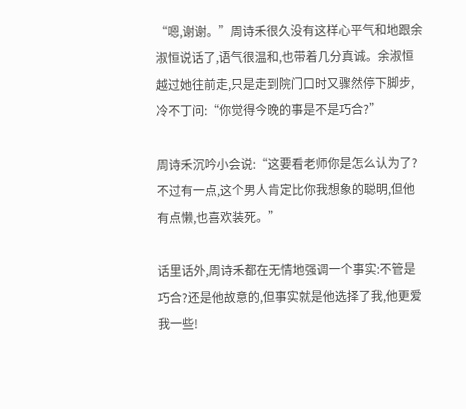“嗯,谢谢。”周诗禾很久没有这样心平气和地跟余淑恒说话了,语气很温和,也带着几分真诚。余淑恒越过她往前走,只是走到院门口时又骤然停下脚步,冷不丁问:“你觉得今晚的事是不是巧合?”

周诗禾沉吟小会说:“这要看老师你是怎么认为了?不过有一点,这个男人肯定比你我想象的聪明,但他有点懒,也喜欢装死。”

话里话外,周诗禾都在无情地强调一个事实:不管是巧合?还是他故意的,但事实就是他选择了我,他更爱我一些!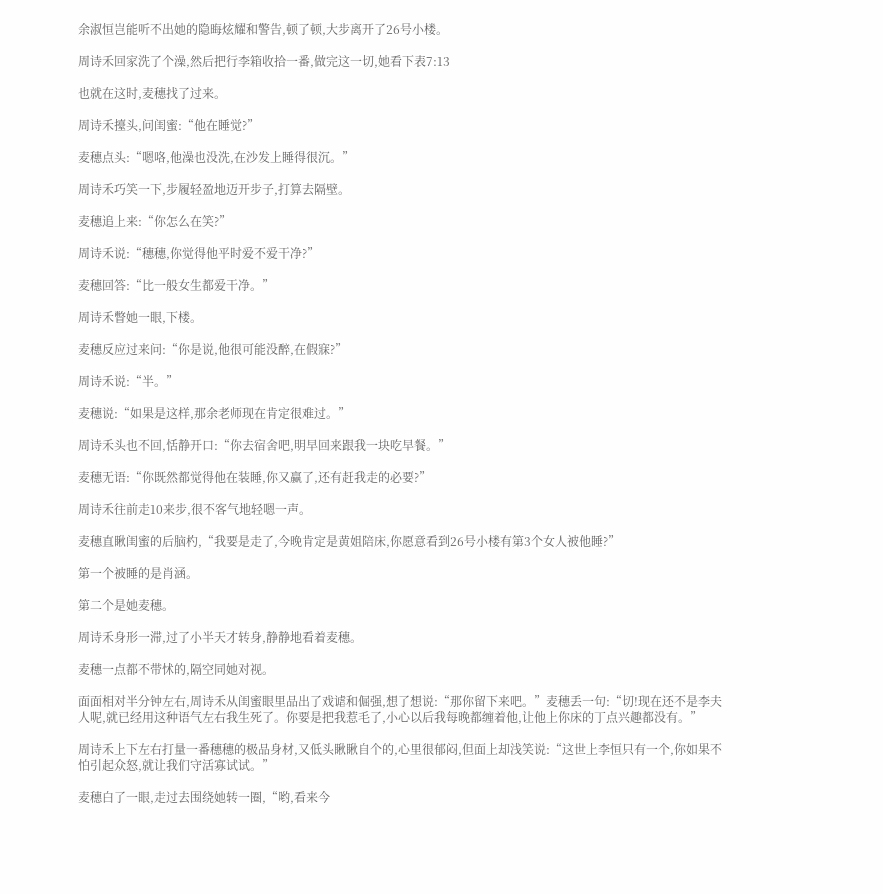余淑恒岂能听不出她的隐晦炫耀和警告,顿了顿,大步离开了26号小楼。

周诗禾回家洗了个澡,然后把行李箱收拾一番,做完这一切,她看下表7:13

也就在这时,麦穗找了过来。

周诗禾擡头,问闺蜜:“他在睡觉?”

麦穗点头:“嗯咯,他澡也没洗,在沙发上睡得很沉。”

周诗禾巧笑一下,步履轻盈地迈开步子,打算去隔壁。

麦穗追上来:“你怎么在笑?”

周诗禾说:“穗穗,你觉得他平时爱不爱干净?”

麦穗回答:“比一般女生都爱干净。”

周诗禾瞥她一眼,下楼。

麦穗反应过来问:“你是说,他很可能没醉,在假寐?”

周诗禾说:“半。”

麦穗说:“如果是这样,那余老师现在肯定很难过。”

周诗禾头也不回,恬静开口:“你去宿舍吧,明早回来跟我一块吃早餐。”

麦穗无语:“你既然都觉得他在装睡,你又赢了,还有赶我走的必要?”

周诗禾往前走10来步,很不客气地轻嗯一声。

麦穗直瞅闺蜜的后脑杓,“我要是走了,今晚肯定是黄姐陪床,你愿意看到26号小楼有第3个女人被他睡?”

第一个被睡的是肖涵。

第二个是她麦穗。

周诗禾身形一滞,过了小半天才转身,静静地看着麦穗。

麦穗一点都不带怵的,隔空同她对视。

面面相对半分钟左右,周诗禾从闺蜜眼里品出了戏谑和倔强,想了想说:“那你留下来吧。”麦穗丢一句:“切!现在还不是李夫人呢,就已经用这种语气左右我生死了。你要是把我惹毛了,小心以后我每晚都缠着他,让他上你床的丁点兴趣都没有。”

周诗禾上下左右打量一番穗穗的极品身材,又低头瞅瞅自个的,心里很郁闷,但面上却浅笑说:“这世上李恒只有一个,你如果不怕引起众怒,就让我们守活寡试试。”

麦穗白了一眼,走过去围绕她转一圈,“哟,看来今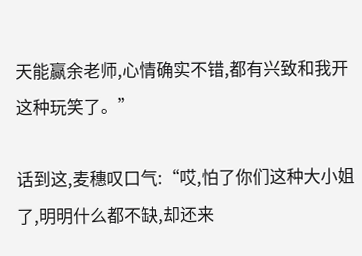天能赢余老师,心情确实不错,都有兴致和我开这种玩笑了。”

话到这,麦穗叹口气:“哎,怕了你们这种大小姐了,明明什么都不缺,却还来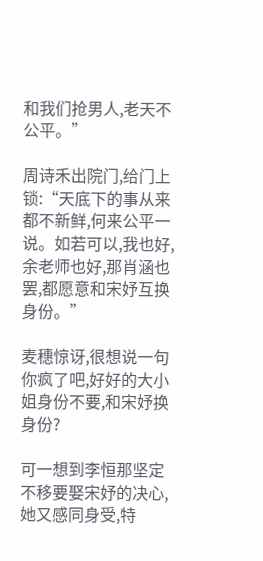和我们抢男人,老天不公平。”

周诗禾出院门,给门上锁:“天底下的事从来都不新鲜,何来公平一说。如若可以,我也好,余老师也好,那肖涵也罢,都愿意和宋妤互换身份。”

麦穗惊讶,很想说一句你疯了吧,好好的大小姐身份不要,和宋妤换身份?

可一想到李恒那坚定不移要娶宋妤的决心,她又感同身受,特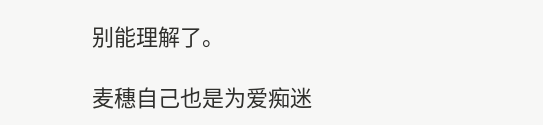别能理解了。

麦穗自己也是为爱痴迷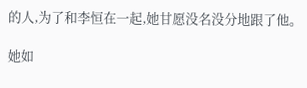的人,为了和李恒在一起,她甘愿没名没分地跟了他。

她如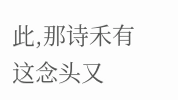此,那诗禾有这念头又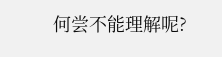何尝不能理解呢?